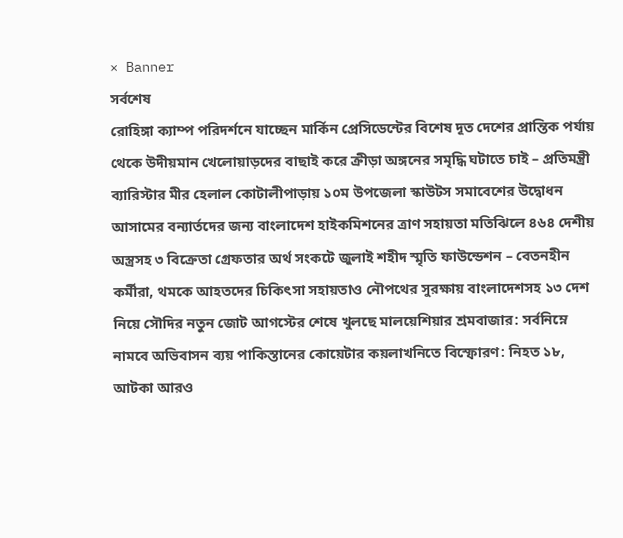× Banner
সর্বশেষ
রোহিঙ্গা ক্যাম্প পরিদর্শনে যাচ্ছেন মার্কিন প্রেসিডেন্টের বিশেষ দূত দেশের প্রান্তিক পর্যায় থেকে উদীয়মান খেলোয়াড়দের বাছাই করে ক্রীড়া অঙ্গনের সমৃদ্ধি ঘটাতে চাই – প্রতিমন্ত্রী ব্যারিস্টার মীর হেলাল কোটালীপাড়ায় ১০ম উপজেলা স্কাউটস সমাবেশের উদ্বোধন আসামের বন্যার্তদের জন্য বাংলাদেশ হাইকমিশনের ত্রাণ সহায়তা মতিঝিলে ৪৬৪ দেশীয় অস্ত্রসহ ৩ বিক্রেতা গ্রেফতার অর্থ সংকটে জুলাই শহীদ স্মৃতি ফাউন্ডেশন – বেতনহীন কর্মীরা, থমকে আহতদের চিকিৎসা সহায়তাও নৌপথের সুরক্ষায় বাংলাদেশসহ ১৩ দেশ নিয়ে সৌদির নতুন জোট আগস্টের শেষে খুলছে মালয়েশিয়ার শ্রমবাজার: সর্বনিম্নে নামবে অভিবাসন ব্যয় পাকিস্তানের কোয়েটার কয়লাখনিতে বিস্ফোরণ: নিহত ১৮, আটকা আরও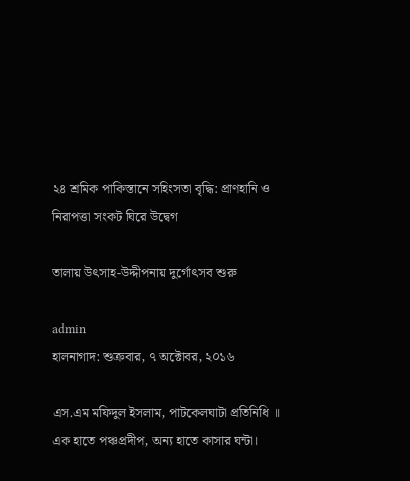২৪ শ্রমিক পাকিস্তানে সহিংসতা বৃদ্ধি: প্রাণহানি ও নিরাপত্তা সংকট ঘিরে উদ্বেগ

তালায় উৎসাহ-উদ্দীপনায় দুর্গোৎসব শুরু

admin
হালনাগাদ: শুক্রবার, ৭ অক্টোবর, ২০১৬

এস.এম মফিদুল ইসলাম, পাটকেলঘাটা প্রতিনিধি ॥ এক হাতে পঞ্চপ্রদীপ, অন্য হাতে কাসার ঘন্টা।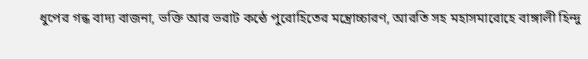ধুপের গন্ধ বাদ্য বাজনা, ভক্তি আর ভরাট কন্ঠে পুরোহিতের মন্ত্রোচ্চারণ, আরতি সহ মহাসমারোহে বাঙ্গালী হিন্দু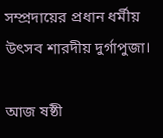সম্প্রদায়ের প্রধান ধর্মীয় উৎসব শারদীয় দুর্গাপুজা।

আজ ষষ্ঠী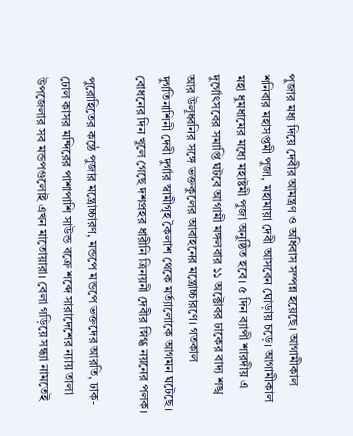পুজার মধ্য দিয়ে দেবীর আমন্ত্রণ ও অধিবাস সম্পন্ন হয়েছে। আগামীকাল শনিবার মহাসপ্তমী পুজা, মহামায়া দেবী আসবেন ঘোড়ায় চড়ে। আগামীকাল মহা ধুমধামের মধ্যে মহাষ্টমী পুজা অনুষ্ঠিত হবে। ৫ দিন ব্যাপী শারদীয় এ দুর্গোৎসবের সমাপ্তি ঘটবে আগামী মঙ্গলবার ১১ অক্টোবর ঢাকের বাদ্য শঙ্খ আর উলূধ্বনির সঙ্গে ভক্তকুলের আবাহনের মন্ত্রোচ্চারণে। গতকাল দুর্গতিনাশিনী দেবী দুর্গার স্বামীগৃহ কৈলাশ থেকে মর্ত্যালোকে আগমন ঘটেছে। বোধনের দিন খুলে গেছে দশপ্রহর ধারীনি ত্রিনয়নী দেবীর স্নিগ্ধ নয়নের পলক।

পুরোহিতের কন্ঠে পুজার মন্ত্রোচ্চারণ, মন্ডপে মন্ডপে ভক্তদের আরতি, ঢাক-ঢোল কাসর মন্দিরের পাশাপাশি সাউন্ড বক্রে শব্দে সারাদেশের ন্যায় তালা উপজেলার সব মন্ডপগুলোই এখন মাতোয়ারা। বেলা গড়িয়ে সন্ধ্যা নামতেই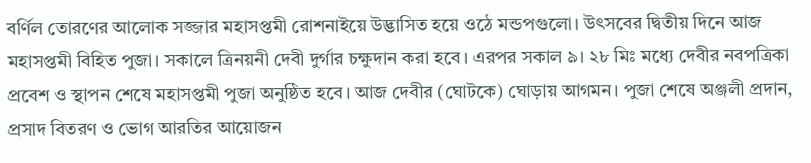বর্ণিল তোরণের আলোক সজ্জার মহাসপ্তমী রোশনাইয়ে উদ্ভাসিত হয়ে ওঠে মন্ডপগুলো। উৎসবের দ্বিতীয় দিনে আজ মহাসপ্তমী বিহিত পুজা। সকালে ত্রিনয়নী দেবী দুর্গার চক্ষুদান করা হবে। এরপর সকাল ৯। ২৮ মিঃ মধ্যে দেবীর নবপত্রিকা প্রবেশ ও স্থাপন শেষে মহাসপ্তমী পুজা অনুষ্ঠিত হবে। আজ দেবীর (ঘোটকে) ঘোড়ায় আগমন। পুজা শেষে অঞ্জলী প্রদান, প্রসাদ বিতরণ ও ভোগ আরতির আয়োজন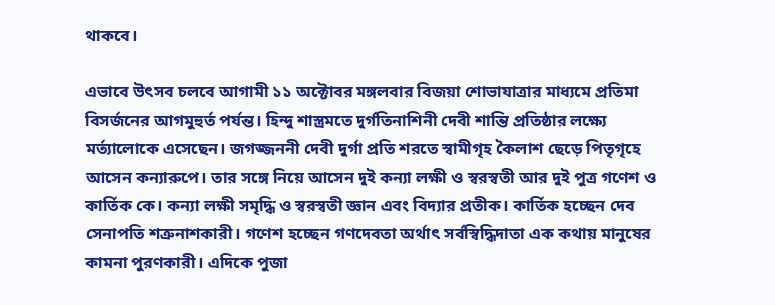থাকবে।

এভাবে উৎসব চলবে আগামী ১১ অক্টোবর মঙ্গলবার বিজয়া শোভাযাত্রার মাধ্যমে প্রতিমা বিসর্জনের আগমুহুর্ত পর্যন্ত। হিন্দু শাস্ত্রমতে দুর্গতিনাশিনী দেবী শান্তি প্রতিষ্ঠার লক্ষ্যে মর্ত্যালোকে এসেছেন। জগজ্জননী দেবী দুর্গা প্রতি শরতে স্বামীগৃহ কৈলাশ ছেড়ে পিতৃগৃহে আসেন কন্যারুপে। তার সঙ্গে নিয়ে আসেন দুই কন্যা লক্ষী ও স্বরস্বতী আর দুই পুত্র গণেশ ও কার্তিক কে। কন্যা লক্ষী সমৃদ্ধি ও স্বরস্বতী জ্ঞান এবং বিদ্যার প্রতীক। কার্তিক হচ্ছেন দেব সেনাপতি শত্রুনাশকারী। গণেশ হচ্ছেন গণদেবতা অর্থাৎ সর্বস্বিদ্ধিদাতা এক কথায় মানুষের কামনা পুরণকারী। এদিকে পুজা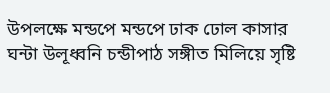উপলক্ষে মন্ডপে মন্ডপে ঢাক ঢোল কাসার ঘন্টা উলূধ্বনি চন্ডীপাঠ সঙ্গীত মিলিয়ে সৃষ্টি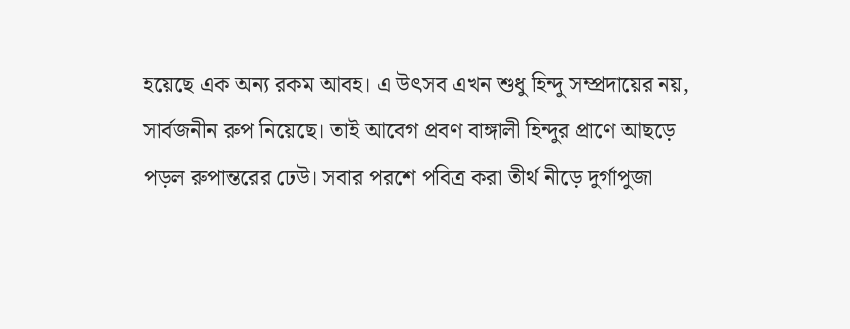হয়েছে এক অন্য রকম আবহ। এ উৎসব এখন শুধু হিন্দু সম্প্রদায়ের নয়, সার্বজনীন রুপ নিয়েছে। তাই আবেগ প্রবণ বাঙ্গালী হিন্দুর প্রাণে আছড়ে পড়ল রুপান্তরের ঢেউ। সবার পরশে পবিত্র করা তীর্থ নীড়ে দুর্গাপুজা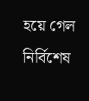হয়ে গেল নির্বিশেষ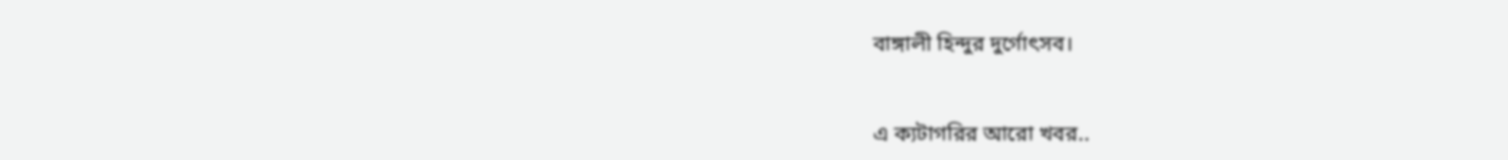বাঙ্গালী হিন্দুর দুর্গোৎসব।


এ ক্যটাগরির আরো খবর..